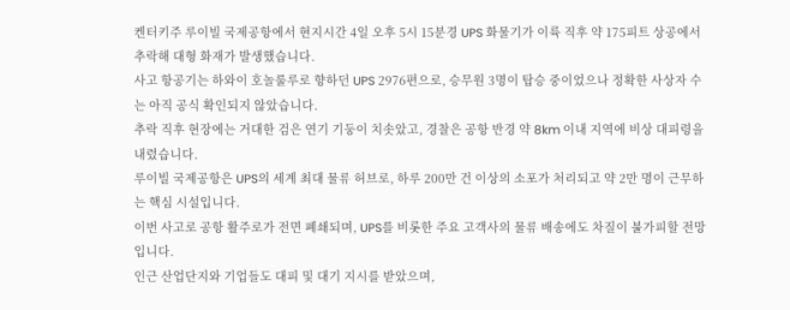켄터키주 루이빌 국제공항에서 현지시간 4일 오후 5시 15분경 UPS 화물기가 이륙 직후 약 175피트 상공에서 추락해 대형 화재가 발생했습니다.
사고 항공기는 하와이 호놀룰루로 향하던 UPS 2976편으로, 승무원 3명이 탑승 중이었으나 정확한 사상자 수는 아직 공식 확인되지 않았습니다.
추락 직후 현장에는 거대한 검은 연기 기둥이 치솟았고, 경찰은 공항 반경 약 8km 이내 지역에 비상 대피령을 내렸습니다.
루이빌 국제공항은 UPS의 세계 최대 물류 허브로, 하루 200만 건 이상의 소포가 처리되고 약 2만 명이 근무하는 핵심 시설입니다.
이번 사고로 공항 활주로가 전면 폐쇄되며, UPS를 비롯한 주요 고객사의 물류 배송에도 차질이 불가피할 전망입니다.
인근 산업단지와 기업들도 대피 및 대기 지시를 받았으며,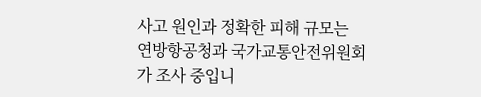사고 원인과 정확한 피해 규모는 연방항공청과 국가교통안전위원회가 조사 중입니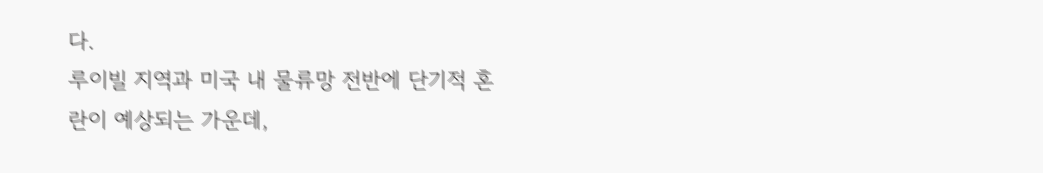다.
루이빌 지역과 미국 내 물류망 전반에 단기적 혼란이 예상되는 가운데,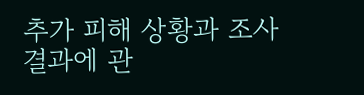추가 피해 상황과 조사 결과에 관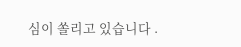심이 쏠리고 있습니다 .